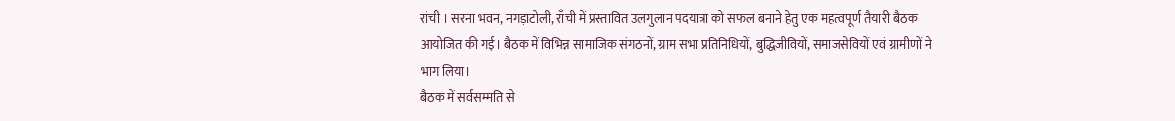रांची । सरना भवन, नगड़ाटोली, राँची में प्रस्तावित उलगुलान पदयात्रा को सफल बनाने हेतु एक महत्वपूर्ण तैयारी बैठक आयोजित की गई। बैठक में विभिन्न सामाजिक संगठनों, ग्राम सभा प्रतिनिधियों, बुद्धिजीवियों, समाजसेवियों एवं ग्रामीणों ने भाग लिया।
बैठक में सर्वसम्मति से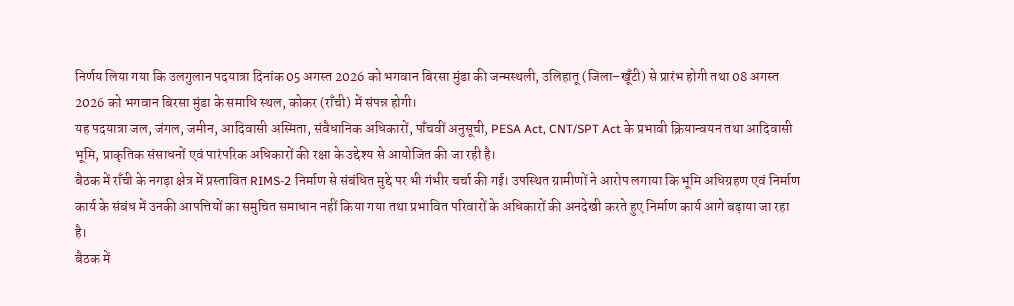निर्णय लिया गया कि उलगुलान पदयात्रा दिनांक 05 अगस्त 2026 को भगवान बिरसा मुंडा की जन्मस्थली, उलिहातू (जिला–खूँटी) से प्रारंभ होगी तथा 08 अगस्त 2026 को भगवान बिरसा मुंडा के समाधि स्थल, कोकर (राँची) में संपन्न होगी।
यह पदयात्रा जल, जंगल, जमीन, आदिवासी अस्मिता, संवैधानिक अधिकारों, पाँचवीं अनुसूची, PESA Act, CNT/SPT Act के प्रभावी क्रियान्वयन तथा आदिवासी भूमि, प्राकृतिक संसाधनों एवं पारंपरिक अधिकारों की रक्षा के उद्देश्य से आयोजित की जा रही है।
बैठक में राँची के नगड़ा क्षेत्र में प्रस्तावित RIMS-2 निर्माण से संबंधित मुद्दे पर भी गंभीर चर्चा की गई। उपस्थित ग्रामीणों ने आरोप लगाया कि भूमि अधिग्रहण एवं निर्माण कार्य के संबंध में उनकी आपत्तियों का समुचित समाधान नहीं किया गया तथा प्रभावित परिवारों के अधिकारों की अनदेखी करते हुए निर्माण कार्य आगे बढ़ाया जा रहा है।
बैठक में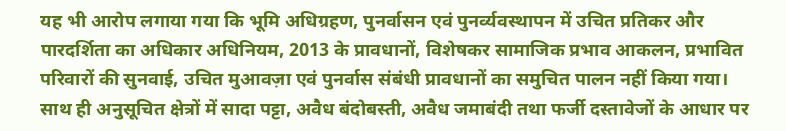यह भी आरोप लगाया गया कि भूमि अधिग्रहण, पुनर्वासन एवं पुनर्व्यवस्थापन में उचित प्रतिकर और पारदर्शिता का अधिकार अधिनियम, 2013 के प्रावधानों, विशेषकर सामाजिक प्रभाव आकलन, प्रभावित परिवारों की सुनवाई, उचित मुआवज़ा एवं पुनर्वास संबंधी प्रावधानों का समुचित पालन नहीं किया गया। साथ ही अनुसूचित क्षेत्रों में सादा पट्टा, अवैध बंदोबस्ती, अवैध जमाबंदी तथा फर्जी दस्तावेजों के आधार पर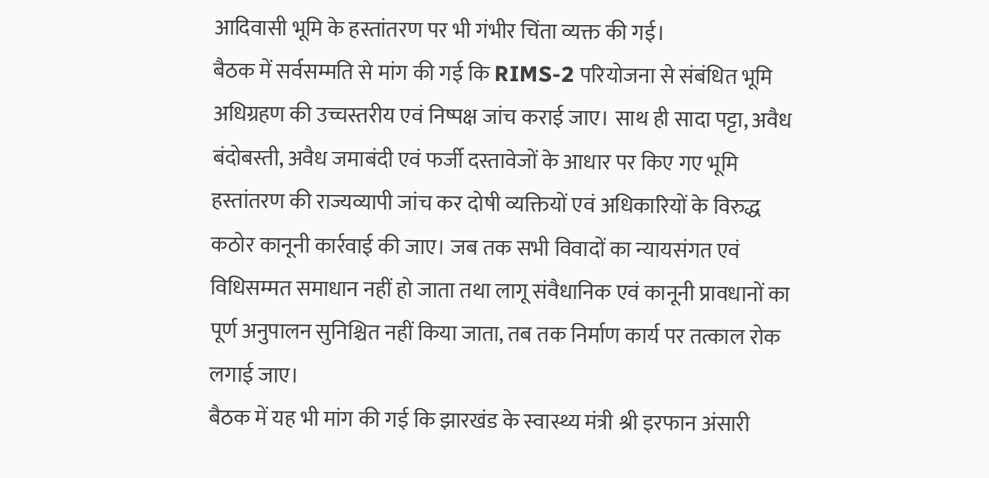आदिवासी भूमि के हस्तांतरण पर भी गंभीर चिंता व्यक्त की गई।
बैठक में सर्वसम्मति से मांग की गई कि RIMS-2 परियोजना से संबंधित भूमि अधिग्रहण की उच्चस्तरीय एवं निष्पक्ष जांच कराई जाए। साथ ही सादा पट्टा, अवैध बंदोबस्ती, अवैध जमाबंदी एवं फर्जी दस्तावेजों के आधार पर किए गए भूमि हस्तांतरण की राज्यव्यापी जांच कर दोषी व्यक्तियों एवं अधिकारियों के विरुद्ध कठोर कानूनी कार्रवाई की जाए। जब तक सभी विवादों का न्यायसंगत एवं विधिसम्मत समाधान नहीं हो जाता तथा लागू संवैधानिक एवं कानूनी प्रावधानों का पूर्ण अनुपालन सुनिश्चित नहीं किया जाता, तब तक निर्माण कार्य पर तत्काल रोक लगाई जाए।
बैठक में यह भी मांग की गई कि झारखंड के स्वास्थ्य मंत्री श्री इरफान अंसारी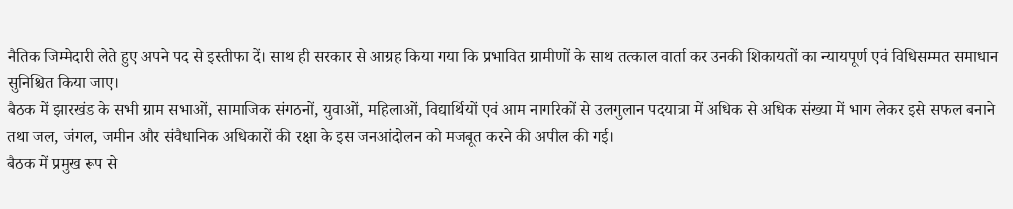नैतिक जिम्मेदारी लेते हुए अपने पद से इस्तीफा दें। साथ ही सरकार से आग्रह किया गया कि प्रभावित ग्रामीणों के साथ तत्काल वार्ता कर उनकी शिकायतों का न्यायपूर्ण एवं विधिसम्मत समाधान सुनिश्चित किया जाए।
बैठक में झारखंड के सभी ग्राम सभाओं, सामाजिक संगठनों, युवाओं, महिलाओं, विद्यार्थियों एवं आम नागरिकों से उलगुलान पदयात्रा में अधिक से अधिक संख्या में भाग लेकर इसे सफल बनाने तथा जल, जंगल, जमीन और संवैधानिक अधिकारों की रक्षा के इस जनआंदोलन को मजबूत करने की अपील की गई।
बैठक में प्रमुख रूप से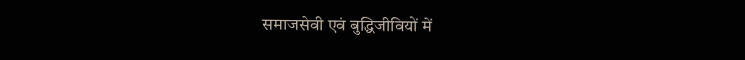समाजसेवी एवं बुद्धिजीवियों में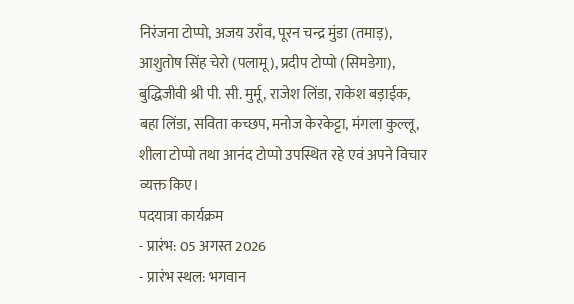निरंजना टोप्पो, अजय उराँव, पूरन चन्द्र मुंडा (तमाड़), आशुतोष सिंह चेरो (पलामू), प्रदीप टोप्पो (सिमडेगा), बुद्धिजीवी श्री पी. सी. मुर्मू, राजेश लिंडा, राकेश बड़ाईक, बहा लिंडा, सविता कच्छप, मनोज केरकेट्टा, मंगला कुल्लू, शीला टोप्पो तथा आनंद टोप्पो उपस्थित रहे एवं अपने विचार व्यक्त किए।
पदयात्रा कार्यक्रम
- प्रारंभ: 05 अगस्त 2026
- प्रारंभ स्थल: भगवान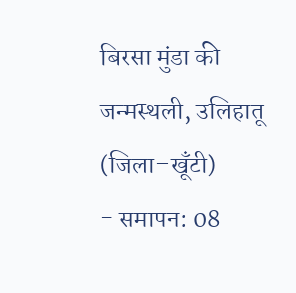बिरसा मुंडा की जन्मस्थली, उलिहातू (जिला–खूँटी)
- समापन: 08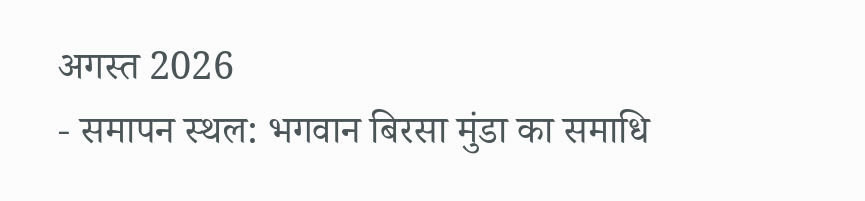अगस्त 2026
- समापन स्थल: भगवान बिरसा मुंडा का समाधि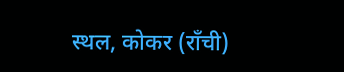स्थल, कोकर (राँची)